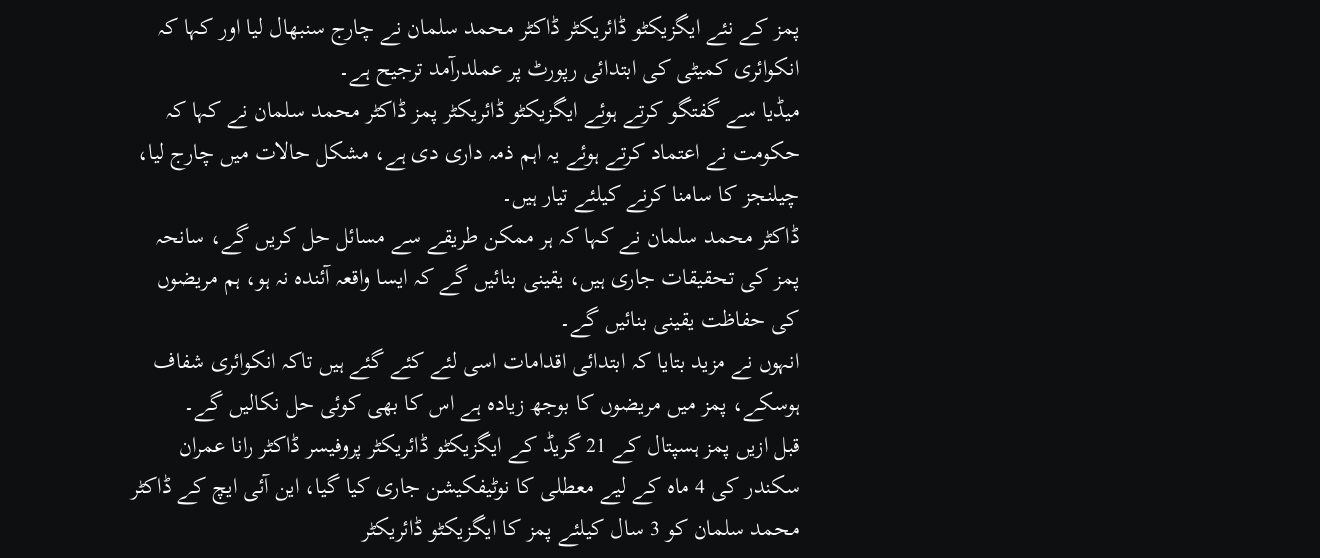پمز کے نئے ایگزیکٹو ڈائریکٹر ڈاکٹر محمد سلمان نے چارج سنبھال لیا اور کہا کہ انکوائری کمیٹی کی ابتدائی رپورٹ پر عملدرآمد ترجیح ہے۔
میڈیا سے گفتگو کرتے ہوئے ایگزیکٹو ڈائریکٹر پمز ڈاکٹر محمد سلمان نے کہا کہ حکومت نے اعتماد کرتے ہوئے یہ اہم ذمہ داری دی ہے، مشکل حالات میں چارج لیا، چیلنجز کا سامنا کرنے کیلئے تیار ہیں۔
ڈاکٹر محمد سلمان نے کہا کہ ہر ممکن طریقے سے مسائل حل کریں گے، سانحہ پمز کی تحقیقات جاری ہیں، یقینی بنائیں گے کہ ایسا واقعہ آئندہ نہ ہو، ہم مریضوں کی حفاظت یقینی بنائیں گے۔
انہوں نے مزید بتایا کہ ابتدائی اقدامات اسی لئے کئے گئے ہیں تاکہ انکوائری شفاف ہوسکے، پمز میں مریضوں کا بوجھ زیادہ ہے اس کا بھی کوئی حل نکالیں گے۔
قبل ازیں پمز ہسپتال کے 21 گریڈ کے ایگزیکٹو ڈائریکٹر پروفیسر ڈاکٹر رانا عمران سکندر کی 4 ماہ کے لیے معطلی کا نوٹیفکیشن جاری کیا گیا، این آئی ایچ کے ڈاکٹر محمد سلمان کو 3 سال کیلئے پمز کا ایگزیکٹو ڈائریکٹر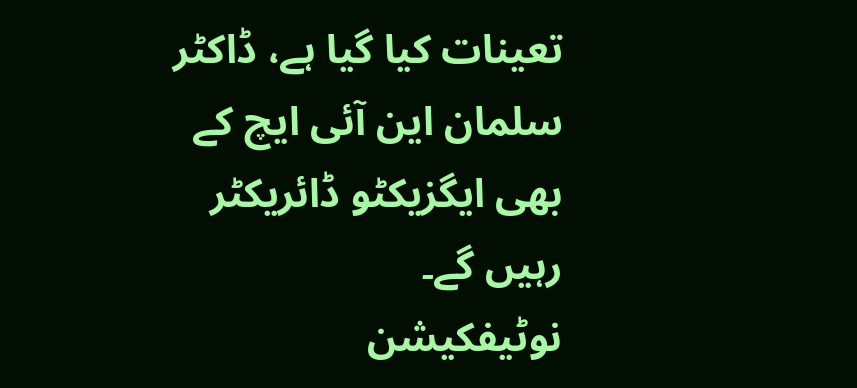تعینات کیا گیا ہے، ڈاکٹر سلمان این آئی ایچ کے بھی ایگزیکٹو ڈائریکٹر رہیں گے۔
نوٹیفکیشن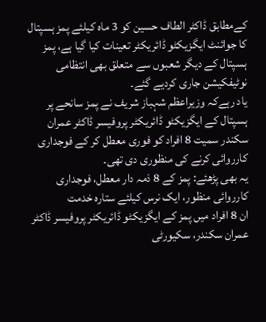کےمطابق ڈاکٹر الطاف حسین کو 3 ماہ کیلئے پمز ہسپتال کا جوائنٹ ایگزیکٹو ڈائریکٹر تعینات کیا گیا ہے، پمز ہسپتال کے دیگر شعبوں سے متعلق بھی انتظامی نوٹیفکیشن جاری کردیے گئے۔
یاد رہےکہ وزیراعظم شہباز شریف نے پمز سانحے پر ہسپتال کے ایگزیکٹو ڈائریکٹر پروفیسر ڈاکٹر عمران سکندر سمیت 8 افراد کو فوری معطل کر کے فوجداری کارروائی کرنے کی منظوری دی تھی۔
یہ بھی پڑھئے: پمز کے 8 ذمہ دار معطل، فوجداری کارروائی منظور، ایک نرس کیلئے ستارہ خدمت
ان 8 افراد میں پمز کے ایگزیکٹو ڈائریکٹر پروفیسر ڈاکٹر عمران سکندر، سکیورٹی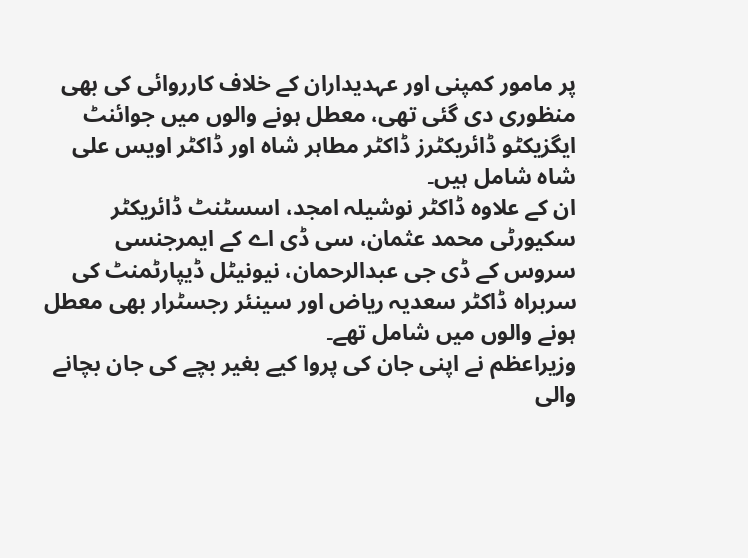پر مامور کمپنی اور عہدیداران کے خلاف کارروائی کی بھی منظوری دی گئی تھی، معطل ہونے والوں میں جوائنٹ ایگزیکٹو ڈائریکٹرز ڈاکٹر مطاہر شاہ اور ڈاکٹر اویس علی شاہ شامل ہیں۔
ان کے علاوہ ڈاکٹر نوشیلہ امجد، اسسٹنٹ ڈائریکٹر سکیورٹی محمد عثمان، سی ڈی اے کے ایمرجنسی سروس کے ڈی جی عبدالرحمان، نیونیٹل ڈیپارٹمنٹ کی سربراہ ڈاکٹر سعدیہ ریاض اور سینئر رجسٹرار بھی معطل ہونے والوں میں شامل تھے۔
وزیراعظم نے اپنی جان کی پروا کیے بغیر بچے کی جان بچانے والی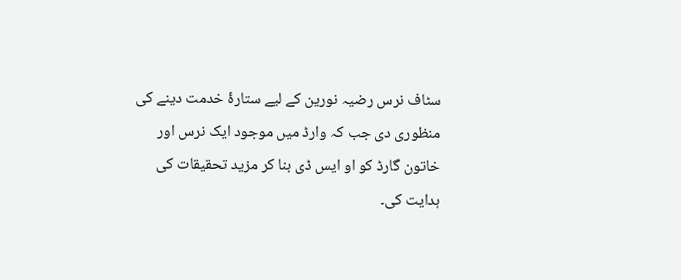سٹاف نرس رضیہ نورین کے لیے ستارۂ خدمت دینے کی منظوری دی جب کہ وارڈ میں موجود ایک نرس اور خاتون گارڈ کو او ایس ڈی بنا کر مزید تحقیقات کی ہدایت کی۔